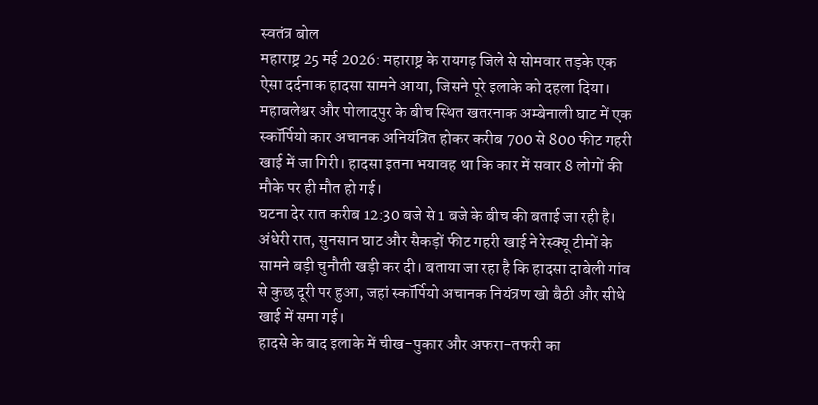स्वतंत्र बोल
महाराष्ट्र 25 मई 2026: महाराष्ट्र के रायगढ़ जिले से सोमवार तड़के एक ऐसा दर्दनाक हादसा सामने आया, जिसने पूरे इलाके को दहला दिया। महाबलेश्वर और पोलादपुर के बीच स्थित खतरनाक अम्बेनाली घाट में एक स्कॉर्पियो कार अचानक अनियंत्रित होकर करीब 700 से 800 फीट गहरी खाई में जा गिरी। हादसा इतना भयावह था कि कार में सवार 8 लोगों की मौके पर ही मौत हो गई।
घटना देर रात करीब 12:30 बजे से 1 बजे के बीच की बताई जा रही है। अंधेरी रात, सुनसान घाट और सैकड़ों फीट गहरी खाई ने रेस्क्यू टीमों के सामने बड़ी चुनौती खड़ी कर दी। बताया जा रहा है कि हादसा दाबेली गांव से कुछ दूरी पर हुआ, जहां स्कॉर्पियो अचानक नियंत्रण खो बैठी और सीधे खाई में समा गई।
हादसे के बाद इलाके में चीख-पुकार और अफरा-तफरी का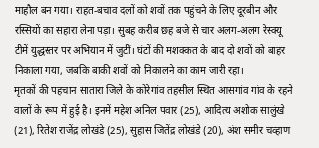माहौल बन गया। राहत-बचाव दलों को शवों तक पहुंचने के लिए दूरबीन और रस्सियों का सहारा लेना पड़ा। सुबह करीब छह बजे से चार अलग-अलग रेस्क्यू टीमें युद्धस्तर पर अभियान में जुटीं। घंटों की मशक्कत के बाद दो शवों को बाहर निकाला गया, जबकि बाकी शवों को निकालने का काम जारी रहा।
मृतकों की पहचान सातारा जिले के कोरेगांव तहसील स्थित आसगांव गांव के रहने वालों के रूप में हुई है। इनमें महेश अनिल पवार (25), आदित्य अशोक सालुंखे (21), रितेश राजेंद्र लोखंडे (25), सुहास जितेंद्र लोखंडे (20), अंश समीर चव्हाण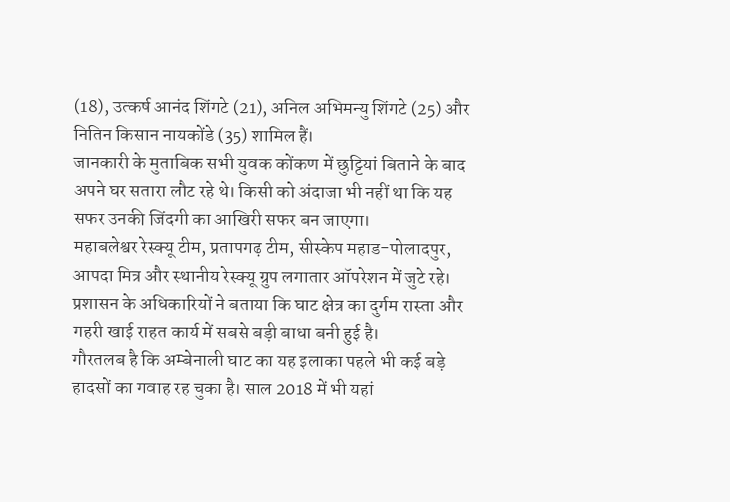(18), उत्कर्ष आनंद शिंगटे (21), अनिल अभिमन्यु शिंगटे (25) और नितिन किसान नायकोंडे (35) शामिल हैं।
जानकारी के मुताबिक सभी युवक कोंकण में छुट्टियां बिताने के बाद अपने घर सतारा लौट रहे थे। किसी को अंदाजा भी नहीं था कि यह सफर उनकी जिंदगी का आखिरी सफर बन जाएगा।
महाबलेश्वर रेस्क्यू टीम, प्रतापगढ़ टीम, सीस्केप महाड-पोलादपुर, आपदा मित्र और स्थानीय रेस्क्यू ग्रुप लगातार ऑपरेशन में जुटे रहे। प्रशासन के अधिकारियों ने बताया कि घाट क्षेत्र का दुर्गम रास्ता और गहरी खाई राहत कार्य में सबसे बड़ी बाधा बनी हुई है।
गौरतलब है कि अम्बेनाली घाट का यह इलाका पहले भी कई बड़े हादसों का गवाह रह चुका है। साल 2018 में भी यहां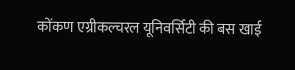कोंकण एग्रीकल्चरल यूनिवर्सिटी की बस खाई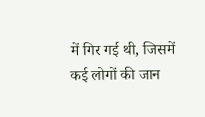में गिर गई थी, जिसमें कई लोगों की जान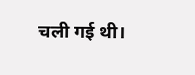चली गई थी।